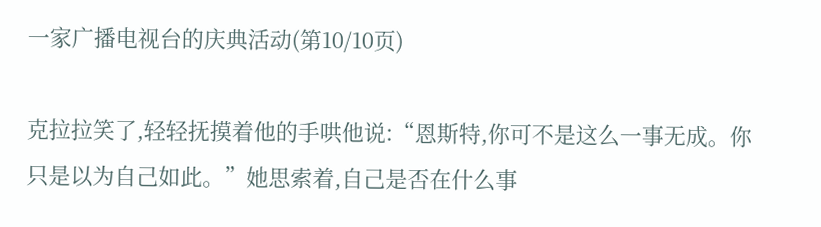一家广播电视台的庆典活动(第10/10页)

克拉拉笑了,轻轻抚摸着他的手哄他说:“恩斯特,你可不是这么一事无成。你只是以为自己如此。”她思索着,自己是否在什么事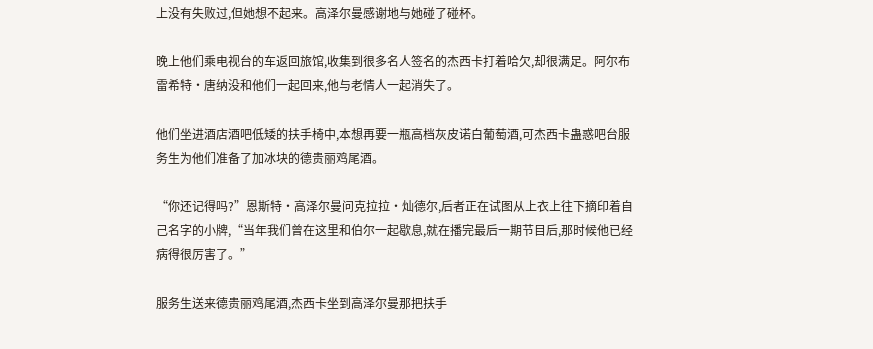上没有失败过,但她想不起来。高泽尔曼感谢地与她碰了碰杯。

晚上他们乘电视台的车返回旅馆,收集到很多名人签名的杰西卡打着哈欠,却很满足。阿尔布雷希特·唐纳没和他们一起回来,他与老情人一起消失了。

他们坐进酒店酒吧低矮的扶手椅中,本想再要一瓶高档灰皮诺白葡萄酒,可杰西卡蛊惑吧台服务生为他们准备了加冰块的德贵丽鸡尾酒。

“你还记得吗?”恩斯特·高泽尔曼问克拉拉·灿德尔,后者正在试图从上衣上往下摘印着自己名字的小牌,“当年我们曾在这里和伯尔一起歇息,就在播完最后一期节目后,那时候他已经病得很厉害了。”

服务生送来德贵丽鸡尾酒,杰西卡坐到高泽尔曼那把扶手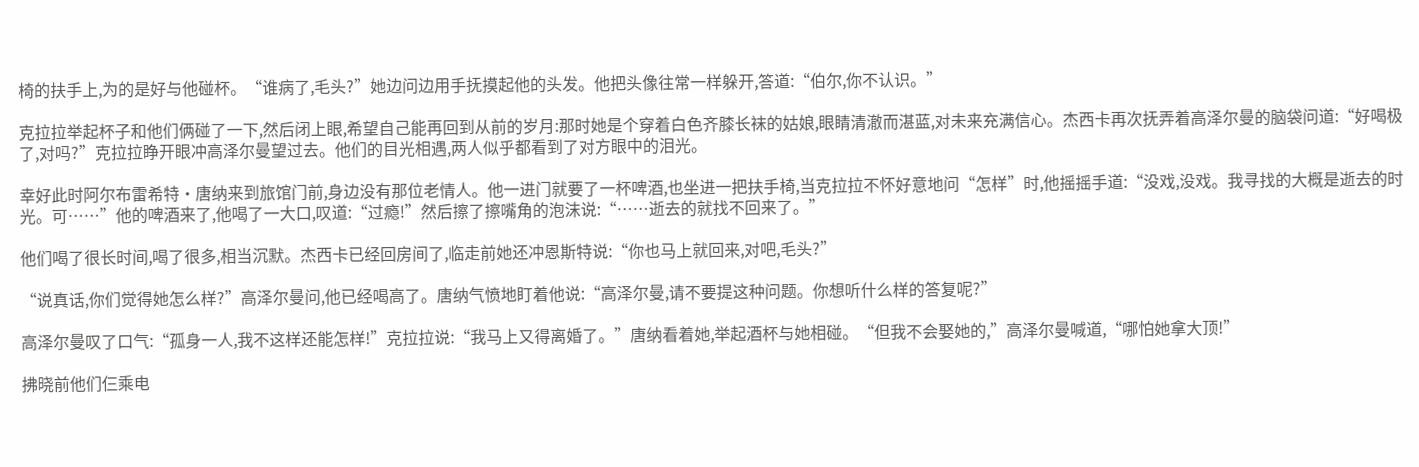椅的扶手上,为的是好与他碰杯。“谁病了,毛头?”她边问边用手抚摸起他的头发。他把头像往常一样躲开,答道:“伯尔,你不认识。”

克拉拉举起杯子和他们俩碰了一下,然后闭上眼,希望自己能再回到从前的岁月:那时她是个穿着白色齐膝长袜的姑娘,眼睛清澈而湛蓝,对未来充满信心。杰西卡再次抚弄着高泽尔曼的脑袋问道:“好喝极了,对吗?”克拉拉睁开眼冲高泽尔曼望过去。他们的目光相遇,两人似乎都看到了对方眼中的泪光。

幸好此时阿尔布雷希特·唐纳来到旅馆门前,身边没有那位老情人。他一进门就要了一杯啤酒,也坐进一把扶手椅,当克拉拉不怀好意地问“怎样”时,他摇摇手道:“没戏,没戏。我寻找的大概是逝去的时光。可……”他的啤酒来了,他喝了一大口,叹道:“过瘾!”然后擦了擦嘴角的泡沫说:“……逝去的就找不回来了。”

他们喝了很长时间,喝了很多,相当沉默。杰西卡已经回房间了,临走前她还冲恩斯特说:“你也马上就回来,对吧,毛头?”

“说真话,你们觉得她怎么样?”高泽尔曼问,他已经喝高了。唐纳气愤地盯着他说:“高泽尔曼,请不要提这种问题。你想听什么样的答复呢?”

高泽尔曼叹了口气:“孤身一人,我不这样还能怎样!”克拉拉说:“我马上又得离婚了。”唐纳看着她,举起酒杯与她相碰。“但我不会娶她的,”高泽尔曼喊道,“哪怕她拿大顶!”

拂晓前他们仨乘电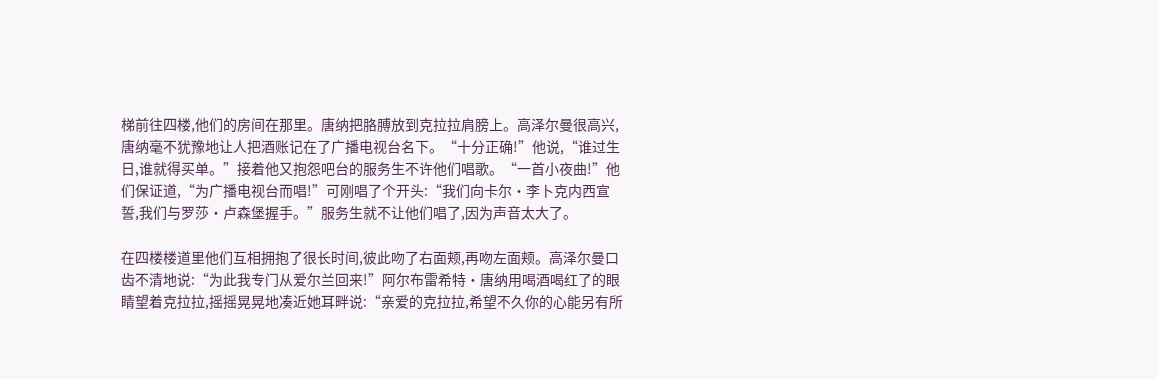梯前往四楼,他们的房间在那里。唐纳把胳膊放到克拉拉肩膀上。高泽尔曼很高兴,唐纳毫不犹豫地让人把酒账记在了广播电视台名下。“十分正确!”他说,“谁过生日,谁就得买单。”接着他又抱怨吧台的服务生不许他们唱歌。“一首小夜曲!”他们保证道,“为广播电视台而唱!”可刚唱了个开头:“我们向卡尔·李卜克内西宣誓,我们与罗莎·卢森堡握手。”服务生就不让他们唱了,因为声音太大了。

在四楼楼道里他们互相拥抱了很长时间,彼此吻了右面颊,再吻左面颊。高泽尔曼口齿不清地说:“为此我专门从爱尔兰回来!”阿尔布雷希特·唐纳用喝酒喝红了的眼睛望着克拉拉,摇摇晃晃地凑近她耳畔说:“亲爱的克拉拉,希望不久你的心能另有所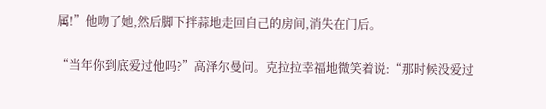属!”他吻了她,然后脚下拌蒜地走回自己的房间,消失在门后。

“当年你到底爱过他吗?”高泽尔曼问。克拉拉幸福地微笑着说:“那时候没爱过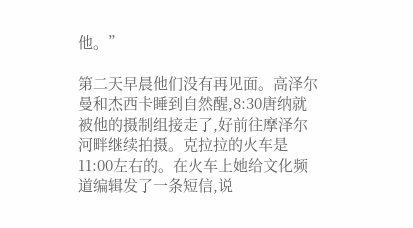他。”

第二天早晨他们没有再见面。高泽尔曼和杰西卡睡到自然醒,8:30唐纳就被他的摄制组接走了,好前往摩泽尔河畔继续拍摄。克拉拉的火车是11:00左右的。在火车上她给文化频道编辑发了一条短信,说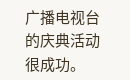广播电视台的庆典活动很成功。